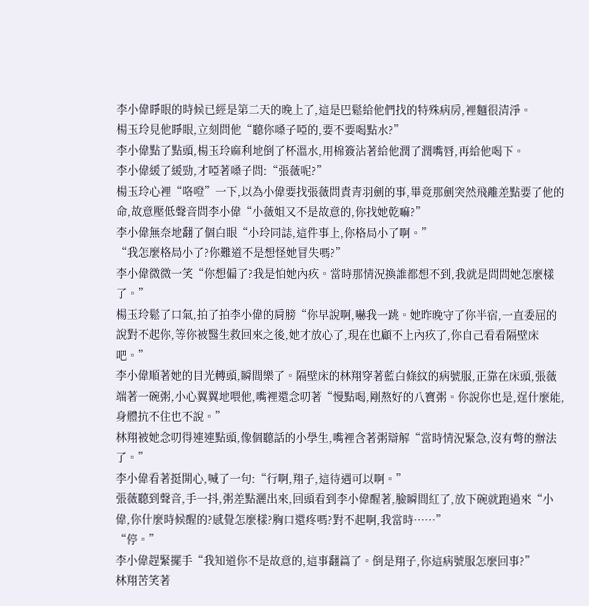李小偉睜眼的時候已經是第二天的晚上了,這是巴鬆給他們找的特殊病房,裡麵很清淨。
楊玉玲見他睜眼,立刻問他“聽你嗓子啞的,要不要喝點水?”
李小偉點了點頭,楊玉玲麻利地倒了杯溫水,用棉簽沾著給他潤了潤嘴唇,再給他喝下。
李小偉緩了緩勁,才啞著嗓子問:“張薇呢?”
楊玉玲心裡“咯噔”一下,以為小偉要找張薇問責青羽劍的事,畢竟那劍突然飛離差點要了他的命,故意壓低聲音問李小偉“小薇姐又不是故意的,你找她乾嘛?”
李小偉無奈地翻了個白眼“小玲同誌,這件事上,你格局小了啊。”
“我怎麼格局小了?你難道不是想怪她冒失嗎?”
李小偉微微一笑“你想偏了?我是怕她內疚。當時那情況換誰都想不到,我就是問問她怎麼樣了。”
楊玉玲鬆了口氣,拍了拍李小偉的肩膀“你早說啊,嚇我一跳。她昨晚守了你半宿,一直委屈的說對不起你,等你被醫生救回來之後,她才放心了,現在也顧不上內疚了,你自己看看隔壁床吧。”
李小偉順著她的目光轉頭,瞬間樂了。隔壁床的林翔穿著藍白條紋的病號服,正靠在床頭,張薇端著一碗粥,小心翼翼地喂他,嘴裡還念叨著“慢點喝,剛熬好的八寶粥。你說你也是,逞什麼能,身體抗不住也不說。”
林翔被她念叨得連連點頭,像個聽話的小學生,嘴裡含著粥辯解“當時情況緊急,沒有彆的辦法了。”
李小偉看著挺開心,喊了一句:“行啊,翔子,這待遇可以啊。”
張薇聽到聲音,手一抖,粥差點灑出來,回頭看到李小偉醒著,臉瞬間紅了,放下碗就跑過來“小偉,你什麼時候醒的?感覺怎麼樣?胸口還疼嗎?對不起啊,我當時……”
“停。”
李小偉趕緊擺手“我知道你不是故意的,這事翻篇了。倒是翔子,你這病號服怎麼回事?”
林翔苦笑著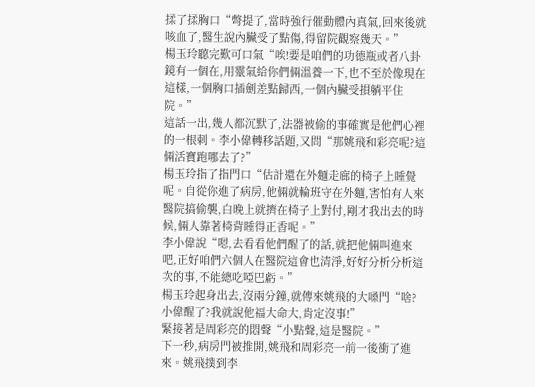揉了揉胸口“彆提了,當時強行催動體內真氣,回來後就咳血了,醫生說內臟受了點傷,得留院觀察幾天。”
楊玉玲聽完歎可口氣“唉!要是咱們的功德瓶或者八卦鏡有一個在,用靈氣給你們倆溫養一下,也不至於像現在這樣,一個胸口插劍差點歸西,一個內臟受損躺平住院。”
這話一出,幾人都沉默了,法器被偷的事確實是他們心裡的一根刺。李小偉轉移話題,又問“那姚飛和彩亮呢?這倆活寶跑哪去了?”
楊玉玲指了指門口“估計還在外麵走廊的椅子上睡覺呢。自從你進了病房,他倆就輪班守在外麵,害怕有人來醫院搞偷襲,白晚上就擠在椅子上對付,剛才我出去的時候,倆人靠著椅背睡得正香呢。”
李小偉說“嗯,去看看他們醒了的話,就把他倆叫進來吧,正好咱們六個人在醫院這會也清淨,好好分析分析這次的事,不能總吃啞巴虧。”
楊玉玲起身出去,沒兩分鐘,就傳來姚飛的大嗓門“啥?小偉醒了?我就說他福大命大,肯定沒事!”
緊接著是周彩亮的悶聲“小點聲,這是醫院。”
下一秒,病房門被推開,姚飛和周彩亮一前一後衝了進來。姚飛撲到李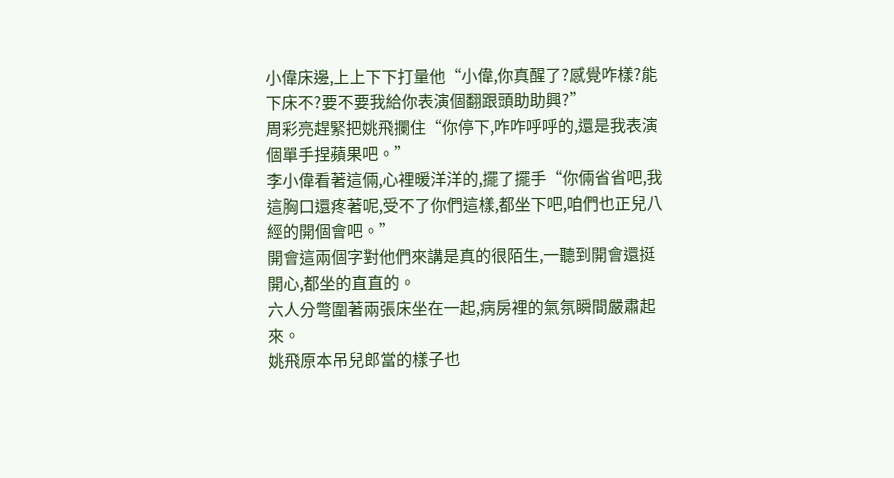小偉床邊,上上下下打量他“小偉,你真醒了?感覺咋樣?能下床不?要不要我給你表演個翻跟頭助助興?”
周彩亮趕緊把姚飛攔住“你停下,咋咋呼呼的,還是我表演個單手捏蘋果吧。”
李小偉看著這倆,心裡暖洋洋的,擺了擺手“你倆省省吧,我這胸口還疼著呢,受不了你們這樣,都坐下吧,咱們也正兒八經的開個會吧。”
開會這兩個字對他們來講是真的很陌生,一聽到開會還挺開心,都坐的直直的。
六人分彆圍著兩張床坐在一起,病房裡的氣氛瞬間嚴肅起來。
姚飛原本吊兒郎當的樣子也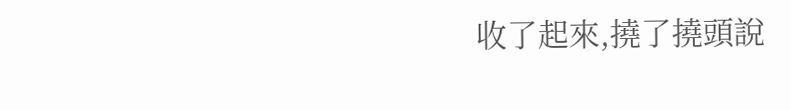收了起來,撓了撓頭說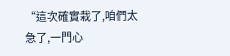“這次確實栽了,咱們太急了,一門心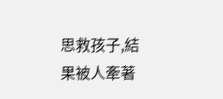思救孩子,結果被人牽著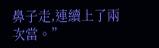鼻子走,連續上了兩次當。”